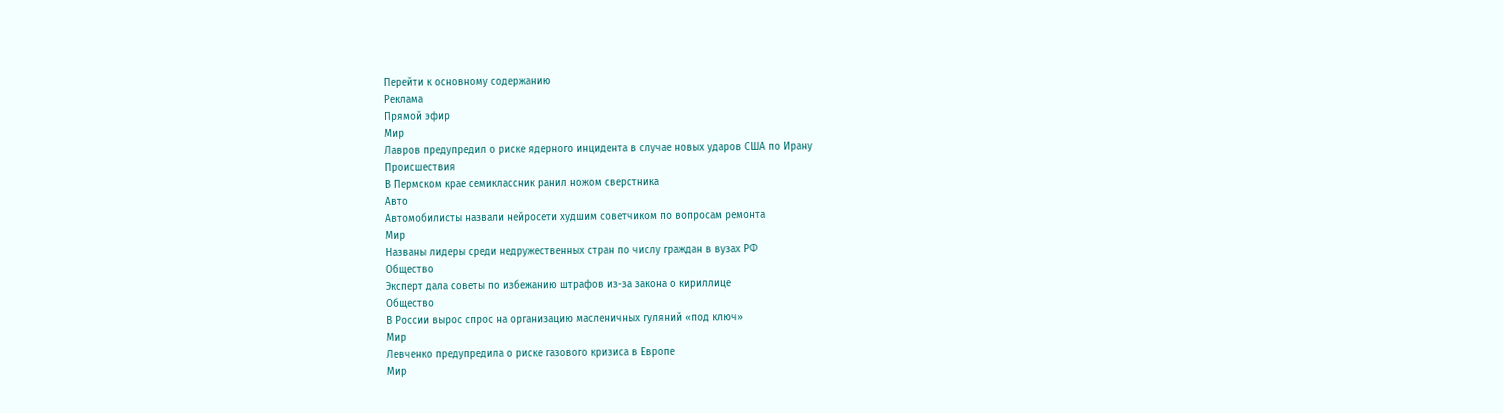Перейти к основному содержанию
Реклама
Прямой эфир
Мир
Лавров предупредил о риске ядерного инцидента в случае новых ударов США по Ирану
Происшествия
В Пермском крае семиклассник ранил ножом сверстника
Авто
Автомобилисты назвали нейросети худшим советчиком по вопросам ремонта
Мир
Названы лидеры среди недружественных стран по числу граждан в вузах РФ
Общество
Эксперт дала советы по избежанию штрафов из-за закона о кириллице
Общество
В России вырос спрос на организацию масленичных гуляний «под ключ»
Мир
Левченко предупредила о риске газового кризиса в Европе
Мир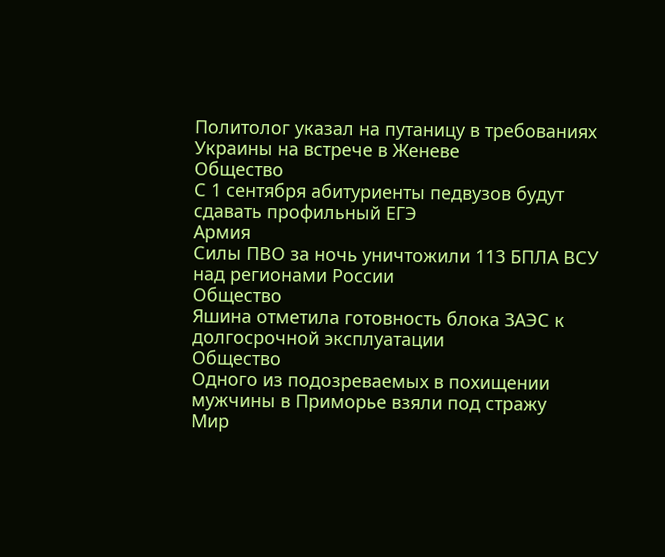Политолог указал на путаницу в требованиях Украины на встрече в Женеве
Общество
С 1 сентября абитуриенты педвузов будут сдавать профильный ЕГЭ
Армия
Силы ПВО за ночь уничтожили 113 БПЛА ВСУ над регионами России
Общество
Яшина отметила готовность блока ЗАЭС к долгосрочной эксплуатации
Общество
Одного из подозреваемых в похищении мужчины в Приморье взяли под стражу
Мир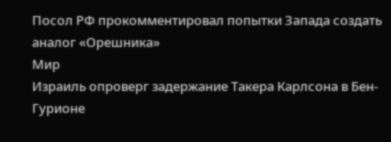Посол РФ прокомментировал попытки Запада создать аналог «Орешника»
Мир
Израиль опроверг задержание Такера Карлсона в Бен-Гурионе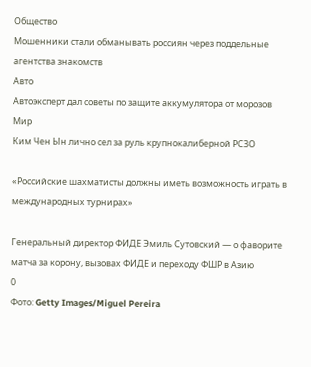Общество
Мошенники стали обманывать россиян через поддельные агентства знакомств
Авто
Автоэксперт дал советы по защите аккумулятора от морозов
Мир
Ким Чен Ын лично сел за руль крупнокалиберной РСЗО

«Российские шахматисты должны иметь возможность играть в международных турнирах»

Генеральный директор ФИДЕ Эмиль Сутовский — о фаворите матча за корону, вызовах ФИДЕ и переходу ФШР в Азию
0
Фото: Getty Images/Miguel Pereira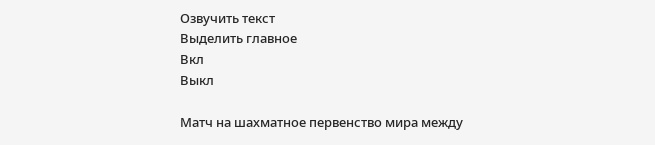Озвучить текст
Выделить главное
Вкл
Выкл

Матч на шахматное первенство мира между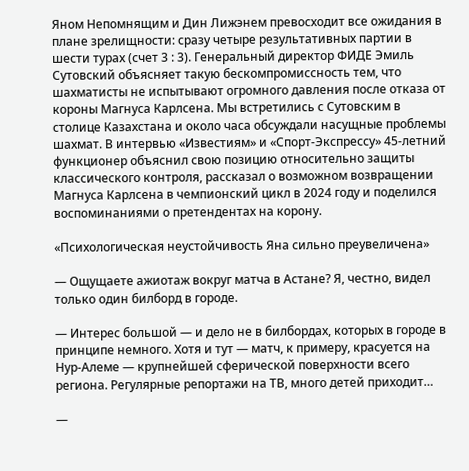Яном Непомнящим и Дин Лижэнем превосходит все ожидания в плане зрелищности: сразу четыре результативных партии в шести турах (счет 3 : 3). Генеральный директор ФИДЕ Эмиль Сутовский объясняет такую бескомпромиссность тем, что шахматисты не испытывают огромного давления после отказа от короны Магнуса Карлсена. Мы встретились с Сутовским в столице Казахстана и около часа обсуждали насущные проблемы шахмат. В интервью «Известиям» и «Спорт-Экспрессу» 45-летний функционер объяснил свою позицию относительно защиты классического контроля, рассказал о возможном возвращении Магнуса Карлсена в чемпионский цикл в 2024 году и поделился воспоминаниями о претендентах на корону.

«Психологическая неустойчивость Яна сильно преувеличена»

— Ощущаете ажиотаж вокруг матча в Астане? Я, честно, видел только один билборд в городе.

— Интерес большой — и дело не в билбордах, которых в городе в принципе немного. Хотя и тут — матч, к примеру, красуется на Нур-Алеме — крупнейшей сферической поверхности всего региона. Регулярные репортажи на ТВ, много детей приходит…

—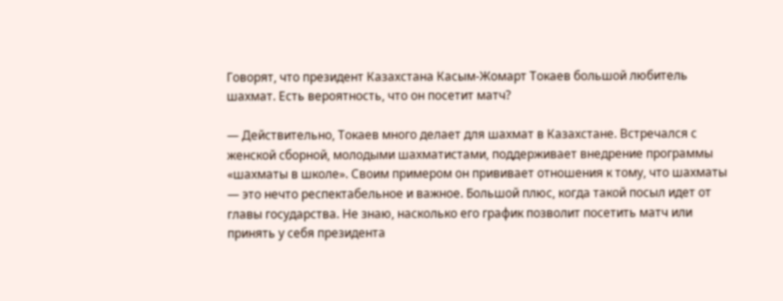Говорят, что президент Казахстана Касым-Жомарт Токаев большой любитель шахмат. Есть вероятность, что он посетит матч?

— Действительно, Токаев много делает для шахмат в Казахстане. Встречался с женской сборной, молодыми шахматистами, поддерживает внедрение программы «шахматы в школе». Своим примером он прививает отношения к тому, что шахматы — это нечто респектабельное и важное. Большой плюс, когда такой посыл идет от главы государства. Не знаю, насколько его график позволит посетить матч или принять у себя президента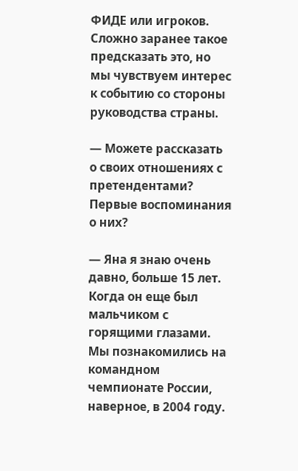ФИДЕ или игроков. Сложно заранее такое предсказать это, но мы чувствуем интерес к событию со стороны руководства страны.

— Можете рассказать о своих отношениях с претендентами? Первые воспоминания о них?

— Яна я знаю очень давно, больше 15 лет. Когда он еще был мальчиком с горящими глазами. Мы познакомились на командном чемпионате России, наверное, в 2004 году.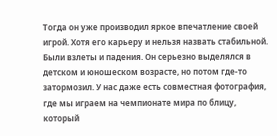Тогда он уже производил яркое впечатление своей игрой. Хотя его карьеру и нельзя назвать стабильной. Были взлеты и падения. Он серьезно выделялся в детском и юношеском возрасте, но потом где-то затормозил. У нас даже есть совместная фотография, где мы играем на чемпионате мира по блицу, который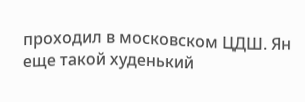проходил в московском ЦДШ. Ян еще такой худенький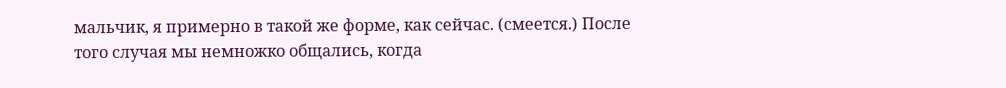мальчик, я примерно в такой же форме, как сейчас. (смеется.) После того случая мы немножко общались, когда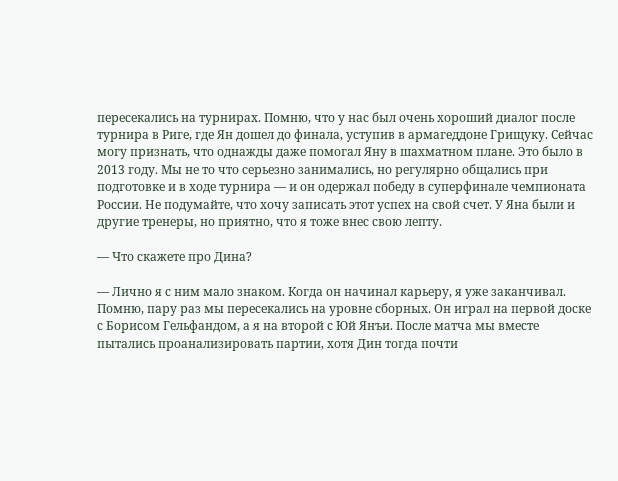пересекались на турнирах. Помню, что у нас был очень хороший диалог после турнира в Риге, где Ян дошел до финала, уступив в армагеддоне Грищуку. Сейчас могу признать, что однажды даже помогал Яну в шахматном плане. Это было в 2013 году. Мы не то что серьезно занимались, но регулярно общались при подготовке и в ходе турнира — и он одержал победу в суперфинале чемпионата России. Не подумайте, что хочу записать этот успех на свой счет. У Яна были и другие тренеры, но приятно, что я тоже внес свою лепту.

— Что скажете про Дина?

— Лично я с ним мало знаком. Когда он начинал карьеру, я уже заканчивал. Помню, пару раз мы пересекались на уровне сборных. Он играл на первой доске с Борисом Гельфандом, а я на второй с Юй Янъи. После матча мы вместе пытались проанализировать партии, хотя Дин тогда почти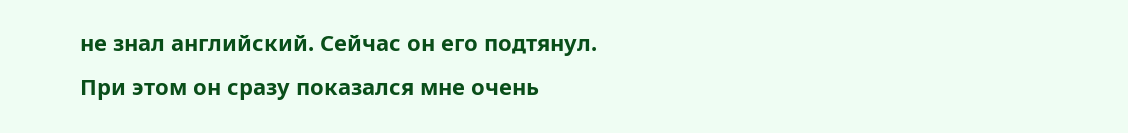не знал английский. Сейчас он его подтянул. При этом он сразу показался мне очень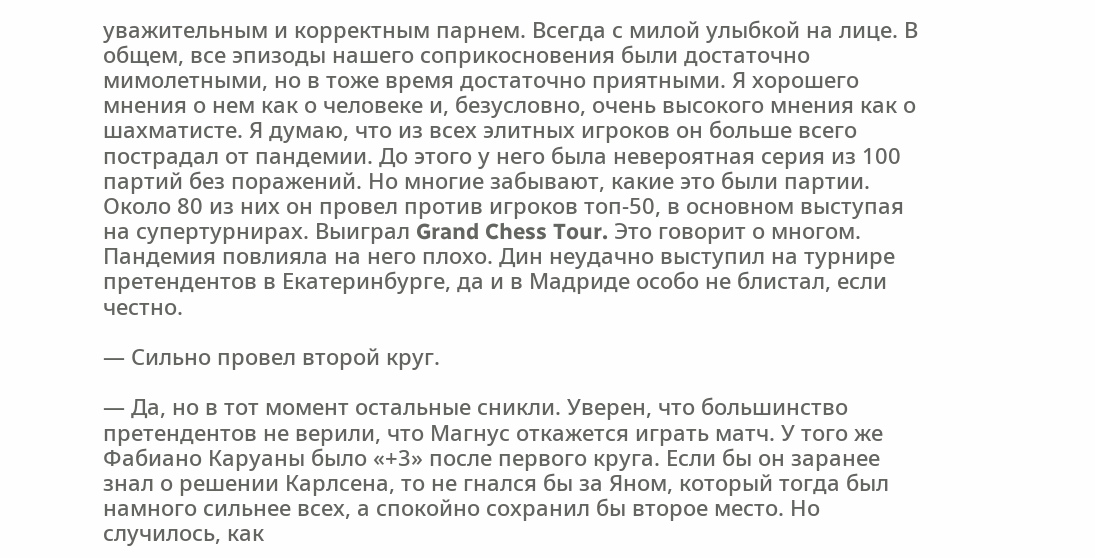уважительным и корректным парнем. Всегда с милой улыбкой на лице. В общем, все эпизоды нашего соприкосновения были достаточно мимолетными, но в тоже время достаточно приятными. Я хорошего мнения о нем как о человеке и, безусловно, очень высокого мнения как о шахматисте. Я думаю, что из всех элитных игроков он больше всего пострадал от пандемии. До этого у него была невероятная серия из 100 партий без поражений. Но многие забывают, какие это были партии. Около 80 из них он провел против игроков топ-50, в основном выступая на супертурнирах. Выиграл Grand Chess Tour. Это говорит о многом. Пандемия повлияла на него плохо. Дин неудачно выступил на турнире претендентов в Екатеринбурге, да и в Мадриде особо не блистал, если честно.

— Сильно провел второй круг.

— Да, но в тот момент остальные сникли. Уверен, что большинство претендентов не верили, что Магнус откажется играть матч. У того же Фабиано Каруаны было «+3» после первого круга. Если бы он заранее знал о решении Карлсена, то не гнался бы за Яном, который тогда был намного сильнее всех, а спокойно сохранил бы второе место. Но случилось, как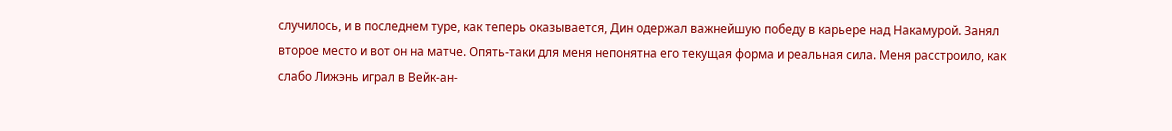случилось, и в последнем туре, как теперь оказывается, Дин одержал важнейшую победу в карьере над Накамурой. Занял второе место и вот он на матче. Опять-таки для меня непонятна его текущая форма и реальная сила. Меня расстроило, как слабо Лижэнь играл в Вейк-ан-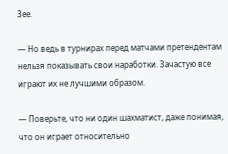Зее.

— Но ведь в турнирах перед матчами претендентам нельзя показывать свои наработки. Зачастую все играют их не лучшими образом.

— Поверьте, что ни один шахматист, даже понимая, что он играет относительно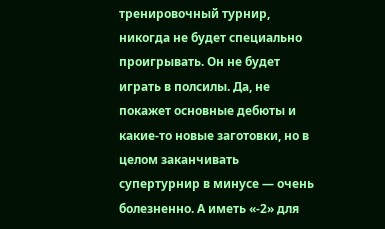тренировочный турнир, никогда не будет специально проигрывать. Он не будет играть в полсилы. Да, не покажет основные дебюты и какие-то новые заготовки, но в целом заканчивать супертурнир в минусе — очень болезненно. А иметь «-2» для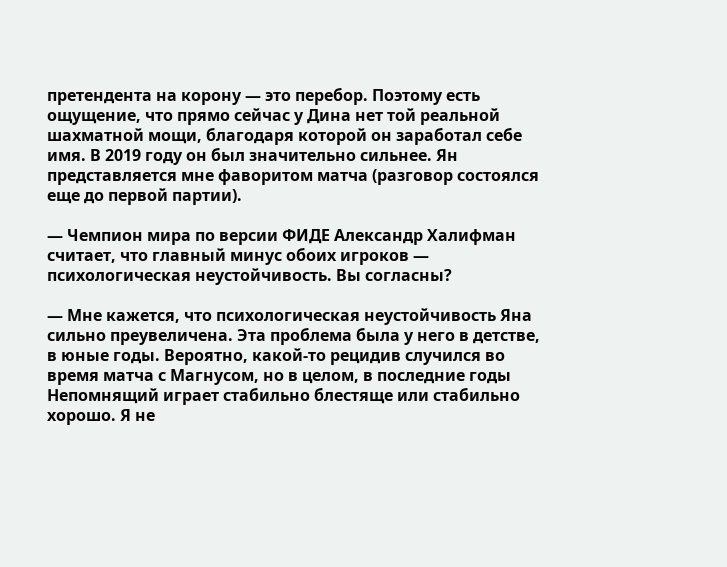претендента на корону — это перебор. Поэтому есть ощущение, что прямо сейчас у Дина нет той реальной шахматной мощи, благодаря которой он заработал себе имя. В 2019 году он был значительно сильнее. Ян представляется мне фаворитом матча (разговор состоялся еще до первой партии).

— Чемпион мира по версии ФИДЕ Александр Халифман считает, что главный минус обоих игроков — психологическая неустойчивость. Вы согласны?

— Мне кажется, что психологическая неустойчивость Яна сильно преувеличена. Эта проблема была у него в детстве, в юные годы. Вероятно, какой-то рецидив случился во время матча с Магнусом, но в целом, в последние годы Непомнящий играет стабильно блестяще или стабильно хорошо. Я не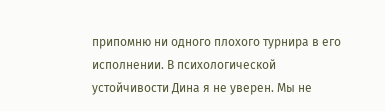припомню ни одного плохого турнира в его исполнении. В психологической устойчивости Дина я не уверен. Мы не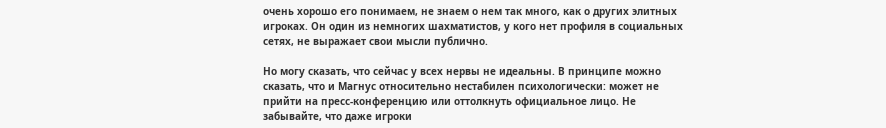очень хорошо его понимаем, не знаем о нем так много, как о других элитных игроках. Он один из немногих шахматистов, у кого нет профиля в социальных сетях, не выражает свои мысли публично.

Но могу сказать, что сейчас у всех нервы не идеальны. В принципе можно сказать, что и Магнус относительно нестабилен психологически: может не прийти на пресс-конференцию или оттолкнуть официальное лицо. Не забывайте, что даже игроки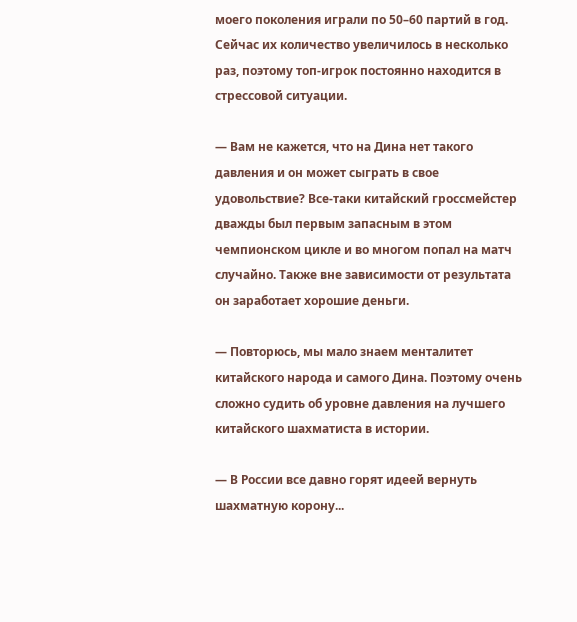моего поколения играли по 50–60 партий в год. Сейчас их количество увеличилось в несколько раз, поэтому топ-игрок постоянно находится в стрессовой ситуации.

— Вам не кажется, что на Дина нет такого давления и он может сыграть в свое удовольствие? Все-таки китайский гроссмейстер дважды был первым запасным в этом чемпионском цикле и во многом попал на матч случайно. Также вне зависимости от результата он заработает хорошие деньги.

— Повторюсь, мы мало знаем менталитет китайского народа и самого Дина. Поэтому очень сложно судить об уровне давления на лучшего китайского шахматиста в истории.

— В России все давно горят идеей вернуть шахматную корону...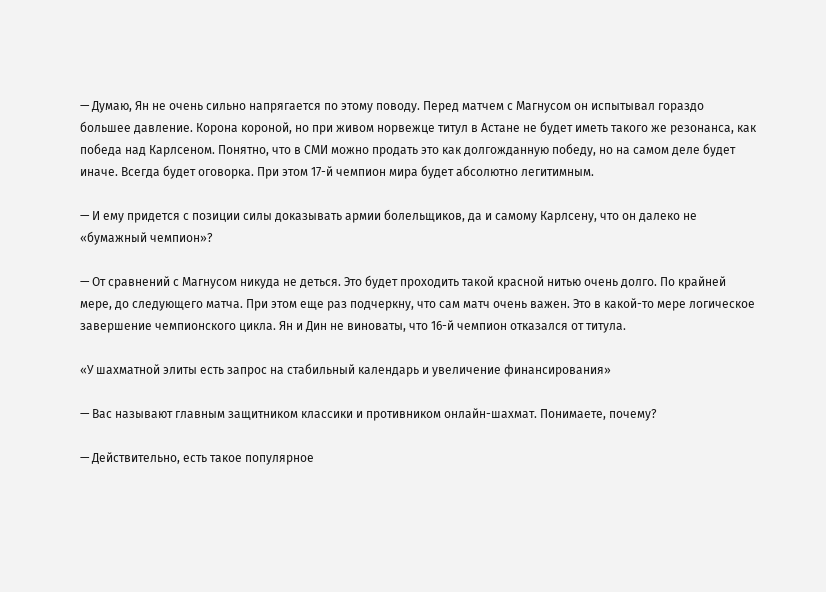— Думаю, Ян не очень сильно напрягается по этому поводу. Перед матчем с Магнусом он испытывал гораздо большее давление. Корона короной, но при живом норвежце титул в Астане не будет иметь такого же резонанса, как победа над Карлсеном. Понятно, что в СМИ можно продать это как долгожданную победу, но на самом деле будет иначе. Всегда будет оговорка. При этом 17-й чемпион мира будет абсолютно легитимным.

— И ему придется с позиции силы доказывать армии болельщиков, да и самому Карлсену, что он далеко не «бумажный чемпион»?

— От сравнений с Магнусом никуда не деться. Это будет проходить такой красной нитью очень долго. По крайней мере, до следующего матча. При этом еще раз подчеркну, что сам матч очень важен. Это в какой-то мере логическое завершение чемпионского цикла. Ян и Дин не виноваты, что 16-й чемпион отказался от титула.

«У шахматной элиты есть запрос на стабильный календарь и увеличение финансирования»

— Вас называют главным защитником классики и противником онлайн-шахмат. Понимаете, почему?

— Действительно, есть такое популярное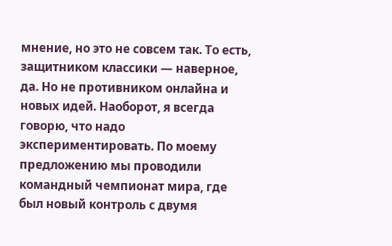мнение, но это не совсем так. То есть, защитником классики — наверное, да. Но не противником онлайна и новых идей. Наоборот, я всегда говорю, что надо экспериментировать. По моему предложению мы проводили командный чемпионат мира, где был новый контроль с двумя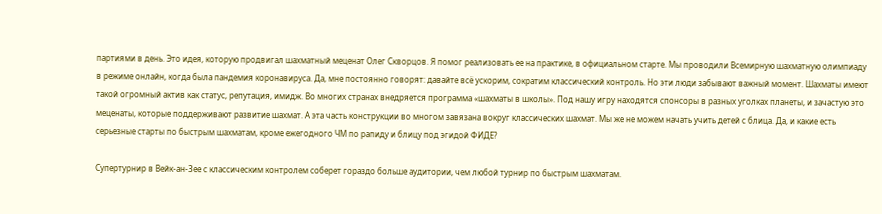партиями в день. Это идея, которую продвигал шахматный меценат Олег Скворцов. Я помог реализовать ее на практике, в официальном старте. Мы проводили Всемирную шахматную олимпиаду в режиме онлайн, когда была пандемия коронавируса. Да, мне постоянно говорят: давайте всё ускорим, сократим классический контроль. Но эти люди забывают важный момент. Шахматы имеют такой огромный актив как статус, репутация, имидж. Во многих странах внедряется программа «шахматы в школы». Под нашу игру находятся спонсоры в разных уголках планеты, и зачастую это меценаты, которые поддерживают развитие шахмат. А эта часть конструкции во многом завязана вокруг классических шахмат. Мы же не можем начать учить детей с блица. Да, и какие есть серьезные старты по быстрым шахматам, кроме ежегодного ЧМ по рапиду и блицу под эгидой ФИДЕ?

Супертурнир в Вейк-ан-Зее с классическим контролем соберет гораздо больше аудитории, чем любой турнир по быстрым шахматам.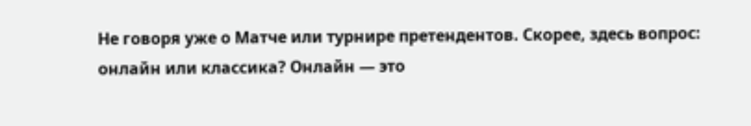Не говоря уже о Матче или турнире претендентов. Скорее, здесь вопрос: онлайн или классика? Онлайн — это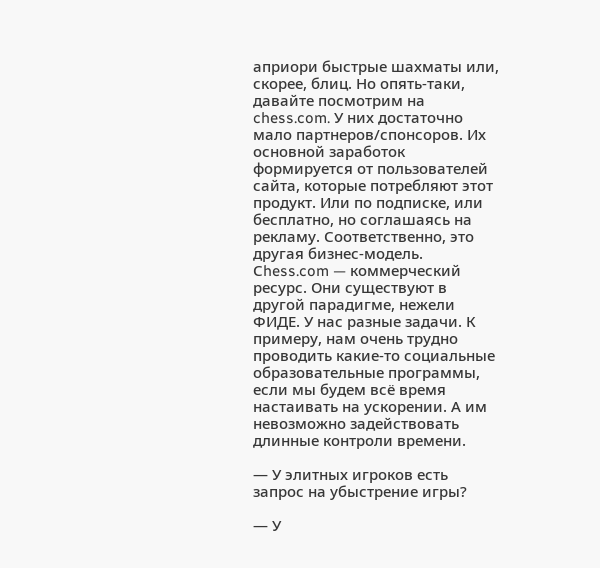априори быстрые шахматы или, скорее, блиц. Но опять-таки, давайте посмотрим на chess.com. У них достаточно мало партнеров/спонсоров. Их основной заработок формируется от пользователей сайта, которые потребляют этот продукт. Или по подписке, или бесплатно, но соглашаясь на рекламу. Соответственно, это другая бизнес-модель. Сhess.com — коммерческий ресурс. Они существуют в другой парадигме, нежели ФИДЕ. У нас разные задачи. К примеру, нам очень трудно проводить какие-то социальные образовательные программы, если мы будем всё время настаивать на ускорении. А им невозможно задействовать длинные контроли времени.

— У элитных игроков есть запрос на убыстрение игры?

— У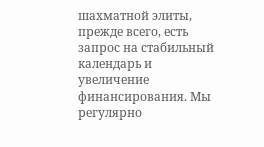шахматной элиты, прежде всего, есть запрос на стабильный календарь и увеличение финансирования. Мы регулярно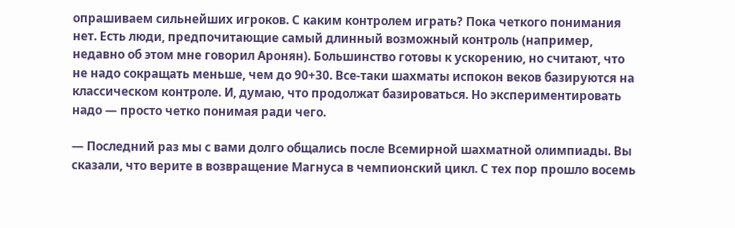опрашиваем сильнейших игроков. С каким контролем играть? Пока четкого понимания нет. Есть люди, предпочитающие самый длинный возможный контроль (например, недавно об этом мне говорил Аронян). Большинство готовы к ускорению, но считают, что не надо сокращать меньше, чем до 90+30. Все-таки шахматы испокон веков базируются на классическом контроле. И, думаю, что продолжат базироваться. Но экспериментировать надо — просто четко понимая ради чего.

— Последний раз мы с вами долго общались после Всемирной шахматной олимпиады. Вы сказали, что верите в возвращение Магнуса в чемпионский цикл. С тех пор прошло восемь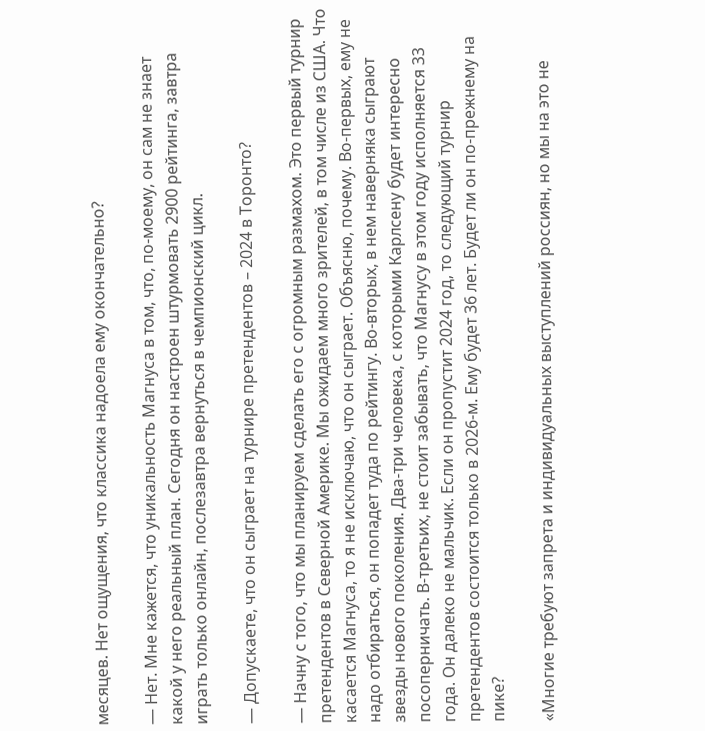месяцев. Нет ощущения, что классика надоела ему окончательно?

— Нет. Мне кажется, что уникальность Магнуса в том, что, по-моему, он сам не знает какой у него реальный план. Сегодня он настроен штурмовать 2900 рейтинга, завтра играть только онлайн, послезавтра вернуться в чемпионский цикл.

— Допускаете, что он сыграет на турнире претендентов – 2024 в Торонто?

— Начну с того, что мы планируем сделать его с огромным размахом. Это первый турнир претендентов в Северной Америке. Мы ожидаем много зрителей, в том числе из США. Что касается Магнуса, то я не исключаю, что он сыграет. Объясню, почему. Во-первых, ему не надо отбираться, он попадет туда по рейтингу. Во-вторых, в нем наверняка сыграют звезды нового поколения. Два-три человека, с которыми Карлсену будет интересно посоперничать. В-третьих, не стоит забывать, что Магнусу в этом году исполняется 33 года. Он далеко не мальчик. Если он пропустит 2024 год, то следующий турнир претендентов состоится только в 2026-м. Ему будет 36 лет. Будет ли он по-прежнему на пике?

«Многие требуют запрета и индивидуальных выступлений россиян, но мы на это не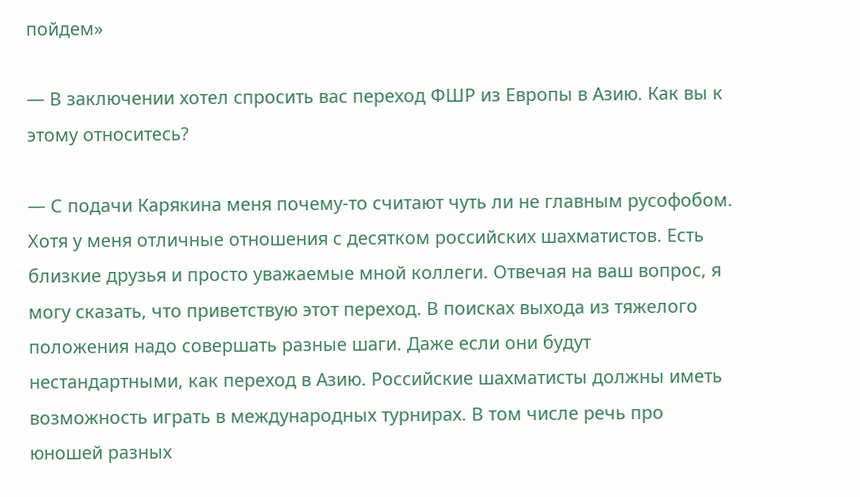пойдем»

— В заключении хотел спросить вас переход ФШР из Европы в Азию. Как вы к этому относитесь?

— С подачи Карякина меня почему-то считают чуть ли не главным русофобом. Хотя у меня отличные отношения с десятком российских шахматистов. Есть близкие друзья и просто уважаемые мной коллеги. Отвечая на ваш вопрос, я могу сказать, что приветствую этот переход. В поисках выхода из тяжелого положения надо совершать разные шаги. Даже если они будут нестандартными, как переход в Азию. Российские шахматисты должны иметь возможность играть в международных турнирах. В том числе речь про юношей разных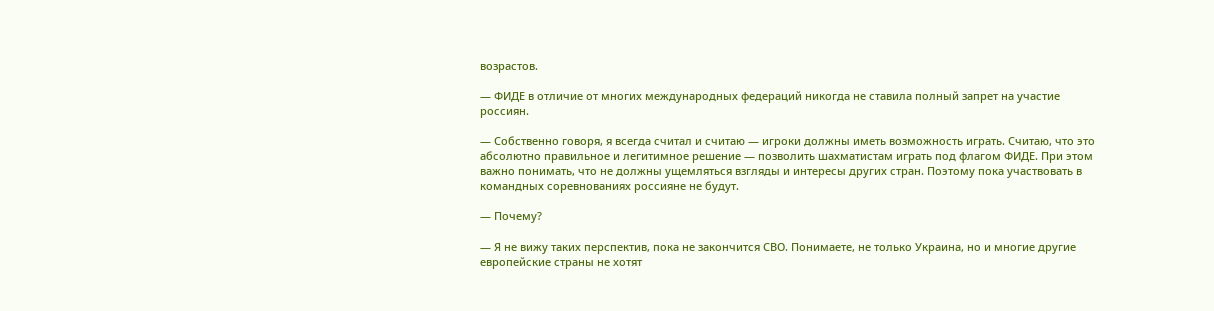возрастов.

— ФИДЕ в отличие от многих международных федераций никогда не ставила полный запрет на участие россиян.

— Собственно говоря, я всегда считал и считаю — игроки должны иметь возможность играть. Считаю, что это абсолютно правильное и легитимное решение — позволить шахматистам играть под флагом ФИДЕ. При этом важно понимать, что не должны ущемляться взгляды и интересы других стран. Поэтому пока участвовать в командных соревнованиях россияне не будут.

— Почему?

— Я не вижу таких перспектив, пока не закончится СВО. Понимаете, не только Украина, но и многие другие европейские страны не хотят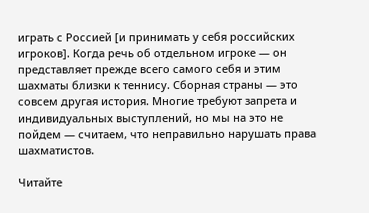играть с Россией [и принимать у себя российских игроков]. Когда речь об отдельном игроке — он представляет прежде всего самого себя и этим шахматы близки к теннису. Сборная страны — это совсем другая история. Многие требуют запрета и индивидуальных выступлений, но мы на это не пойдем — считаем, что неправильно нарушать права шахматистов.

Читайте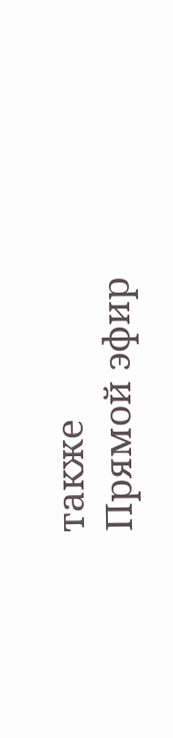также
Прямой эфир